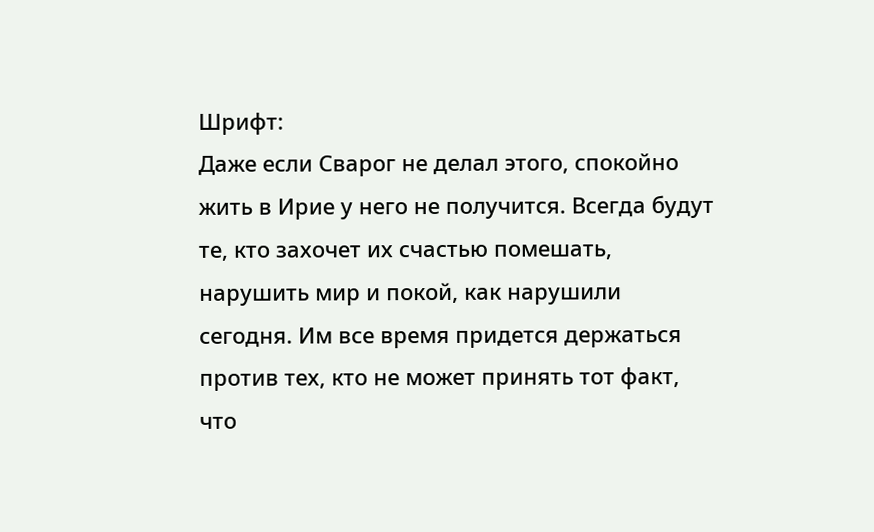Шрифт:
Даже если Сварог не делал этого, спокойно жить в Ирие у него не получится. Всегда будут те, кто захочет их счастью помешать, нарушить мир и покой, как нарушили сегодня. Им все время придется держаться против тех, кто не может принять тот факт, что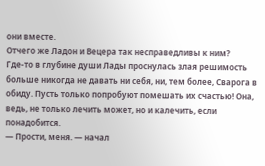они вместе.
Отчего же Ладон и Вецера так несправедливы к ним?
Где-то в глубине души Лады проснулась злая решимость больше никогда не давать ни себя, ни, тем более, Сварога в обиду. Пусть только попробуют помешать их счастью! Она, ведь, не только лечить может, но и калечить, если понадобится.
— Прости, меня. — начал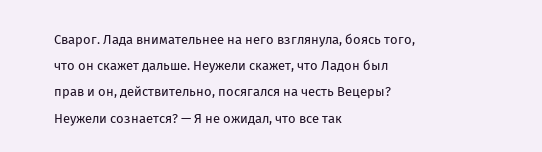Сварог. Лада внимательнее на него взглянула, боясь того, что он скажет дальше. Неужели скажет, что Ладон был прав и он, действительно, посягался на честь Вецеры? Неужели сознается? — Я не ожидал, что все так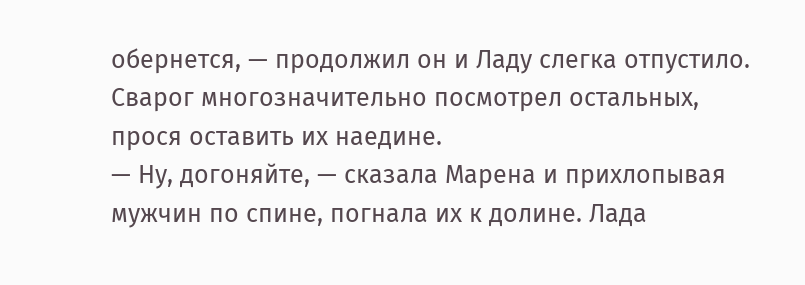обернется, — продолжил он и Ладу слегка отпустило. Сварог многозначительно посмотрел остальных, прося оставить их наедине.
— Ну, догоняйте, — сказала Марена и прихлопывая мужчин по спине, погнала их к долине. Лада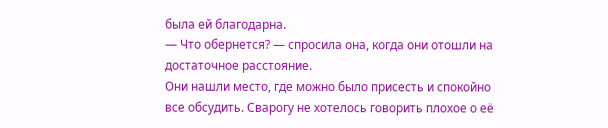была ей благодарна.
— Что обернется? — спросила она, когда они отошли на достаточное расстояние.
Они нашли место, где можно было присесть и спокойно все обсудить. Сварогу не хотелось говорить плохое о её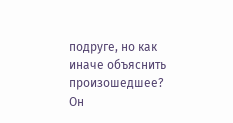подруге, но как иначе объяснить произошедшее? Он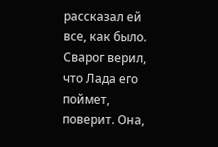рассказал ей все, как было. Сварог верил, что Лада его поймет, поверит. Она,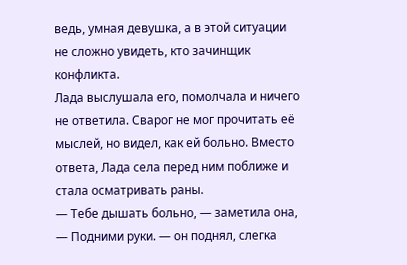ведь, умная девушка, а в этой ситуации не сложно увидеть, кто зачинщик конфликта.
Лада выслушала его, помолчала и ничего не ответила. Сварог не мог прочитать её мыслей, но видел, как ей больно. Вместо ответа, Лада села перед ним поближе и стала осматривать раны.
— Тебе дышать больно, — заметила она, — Подними руки. — он поднял, слегка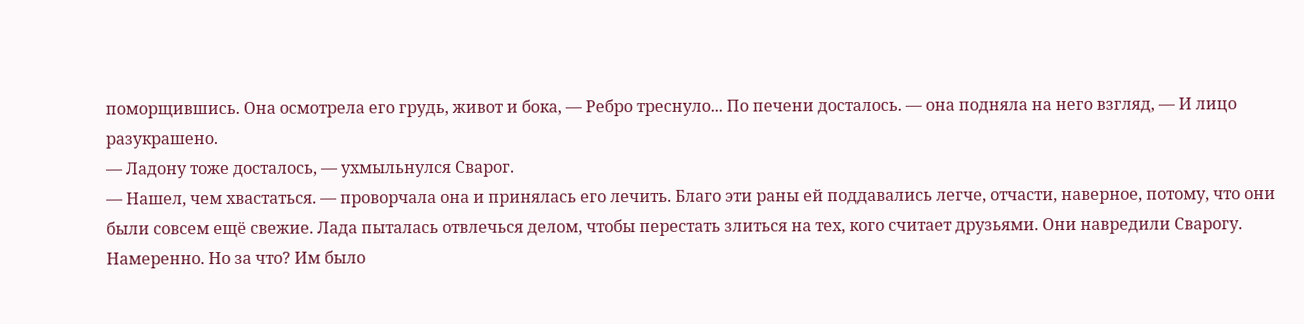поморщившись. Она осмотрела его грудь, живот и бока, — Ребро треснуло... По печени досталось. — она подняла на него взгляд, — И лицо разукрашено.
— Ладону тоже досталось, — ухмыльнулся Сварог.
— Нашел, чем хвастаться. — проворчала она и принялась его лечить. Благо эти раны ей поддавались легче, отчасти, наверное, потому, что они были совсем ещё свежие. Лада пыталась отвлечься делом, чтобы перестать злиться на тех, кого считает друзьями. Они навредили Сварогу. Намеренно. Но за что? Им было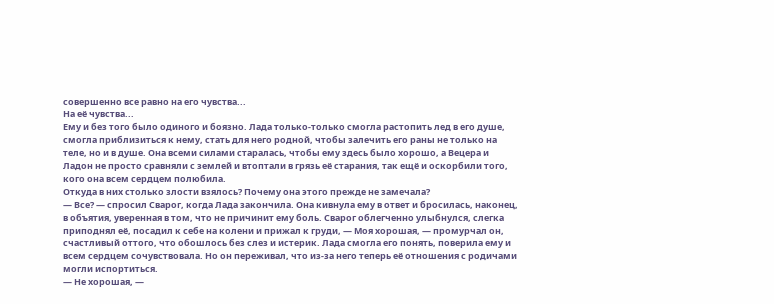совершенно все равно на его чувства...
На её чувства...
Ему и без того было одиного и боязно. Лада только-только смогла растопить лед в его душе, смогла приблизиться к нему, стать для него родной, чтобы залечить его раны не только на теле, но и в душе. Она всеми силами старалась, чтобы ему здесь было хорошо, а Вецера и Ладон не просто сравняли с землей и втоптали в грязь её старания, так ещё и оскорбили того, кого она всем сердцем полюбила.
Откуда в них столько злости взялось? Почему она этого прежде не замечала?
— Все? — спросил Сварог, когда Лада закончила. Она кивнула ему в ответ и бросилась, наконец, в объятия, уверенная в том, что не причинит ему боль. Сварог облегченно улыбнулся, слегка приподнял её, посадил к себе на колени и прижал к груди, — Моя хорошая, — промурчал он, счастливый оттого, что обошлось без слез и истерик. Лада смогла его понять, поверила ему и всем сердцем сочувствовала. Но он переживал, что из-за него теперь её отношения с родичами могли испортиться.
— Не хорошая, —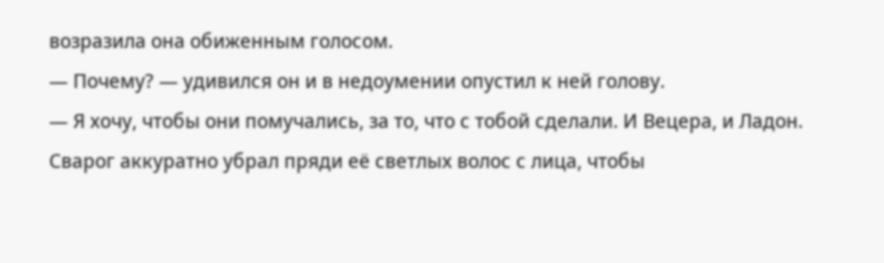возразила она обиженным голосом.
— Почему? — удивился он и в недоумении опустил к ней голову.
— Я хочу, чтобы они помучались, за то, что с тобой сделали. И Вецера, и Ладон.
Сварог аккуратно убрал пряди её светлых волос с лица, чтобы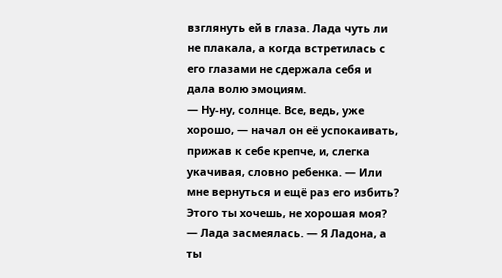взглянуть ей в глаза. Лада чуть ли не плакала, а когда встретилась с его глазами не сдержала себя и дала волю эмоциям.
— Ну-ну, солнце. Все, ведь, уже хорошо, — начал он её успокаивать, прижав к себе крепче, и, слегка укачивая, словно ребенка. — Или мне вернуться и ещё раз его избить? Этого ты хочешь, не хорошая моя? — Лада засмеялась. — Я Ладона, а ты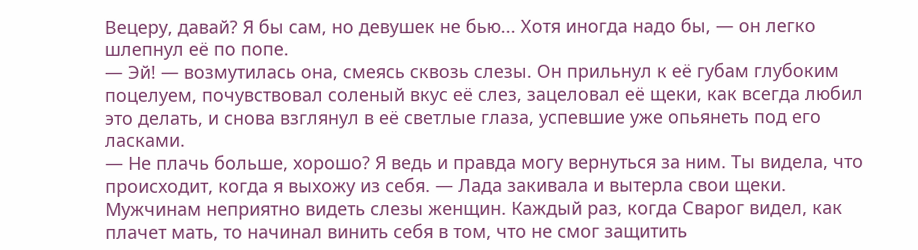Вецеру, давай? Я бы сам, но девушек не бью... Хотя иногда надо бы, — он легко шлепнул её по попе.
— Эй! — возмутилась она, смеясь сквозь слезы. Он прильнул к её губам глубоким поцелуем, почувствовал соленый вкус её слез, зацеловал её щеки, как всегда любил это делать, и снова взглянул в её светлые глаза, успевшие уже опьянеть под его ласками.
— Не плачь больше, хорошо? Я ведь и правда могу вернуться за ним. Ты видела, что происходит, когда я выхожу из себя. — Лада закивала и вытерла свои щеки.
Мужчинам неприятно видеть слезы женщин. Каждый раз, когда Сварог видел, как плачет мать, то начинал винить себя в том, что не смог защитить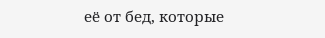её от бед, которые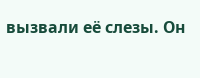вызвали её слезы. Он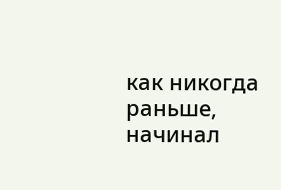как никогда раньше, начинал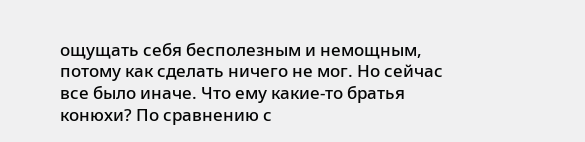ощущать себя бесполезным и немощным, потому как сделать ничего не мог. Но сейчас все было иначе. Что ему какие-то братья конюхи? По сравнению с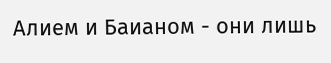Алием и Баианом - они лишь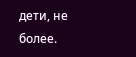дети, не более.